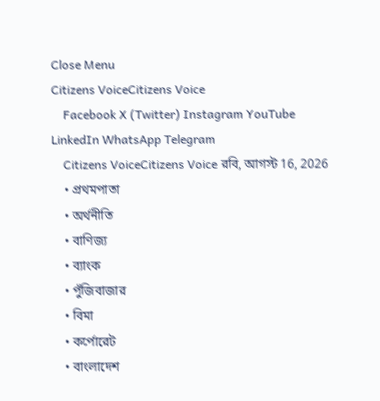Close Menu
Citizens VoiceCitizens Voice
    Facebook X (Twitter) Instagram YouTube LinkedIn WhatsApp Telegram
    Citizens VoiceCitizens Voice রবি, আগস্ট 16, 2026
    • প্রথমপাতা
    • অর্থনীতি
    • বাণিজ্য
    • ব্যাংক
    • পুঁজিবাজার
    • বিমা
    • কর্পোরেট
    • বাংলাদেশ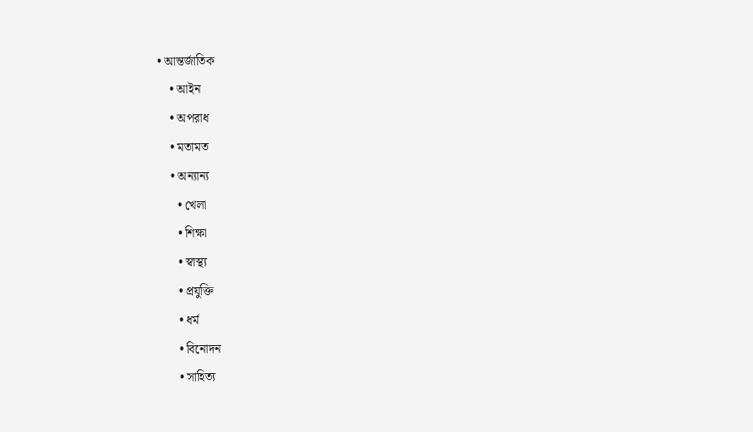• আন্তর্জাতিক
    • আইন
    • অপরাধ
    • মতামত
    • অন্যান্য
      • খেলা
      • শিক্ষা
      • স্বাস্থ্য
      • প্রযুক্তি
      • ধর্ম
      • বিনোদন
      • সাহিত্য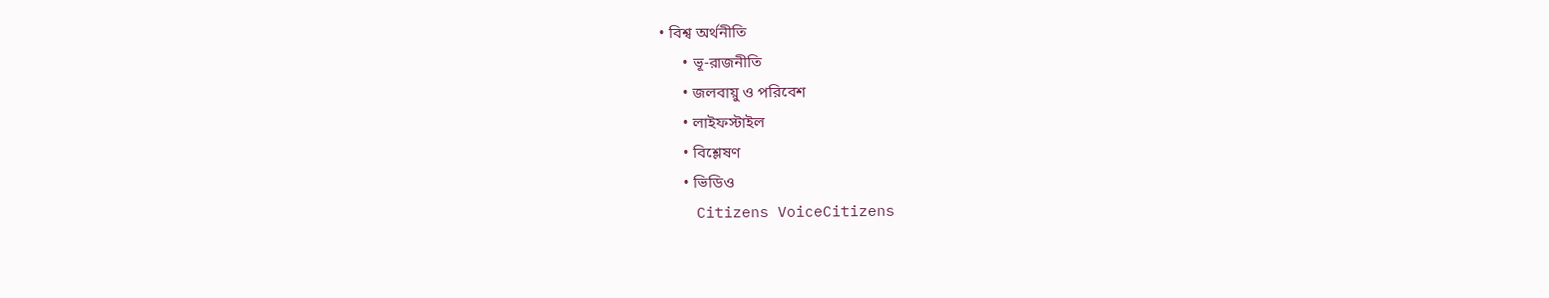• বিশ্ব অর্থনীতি
      • ভূ-রাজনীতি
      • জলবায়ু ও পরিবেশ
      • লাইফস্টাইল
      • বিশ্লেষণ
      • ভিডিও
    Citizens VoiceCitizens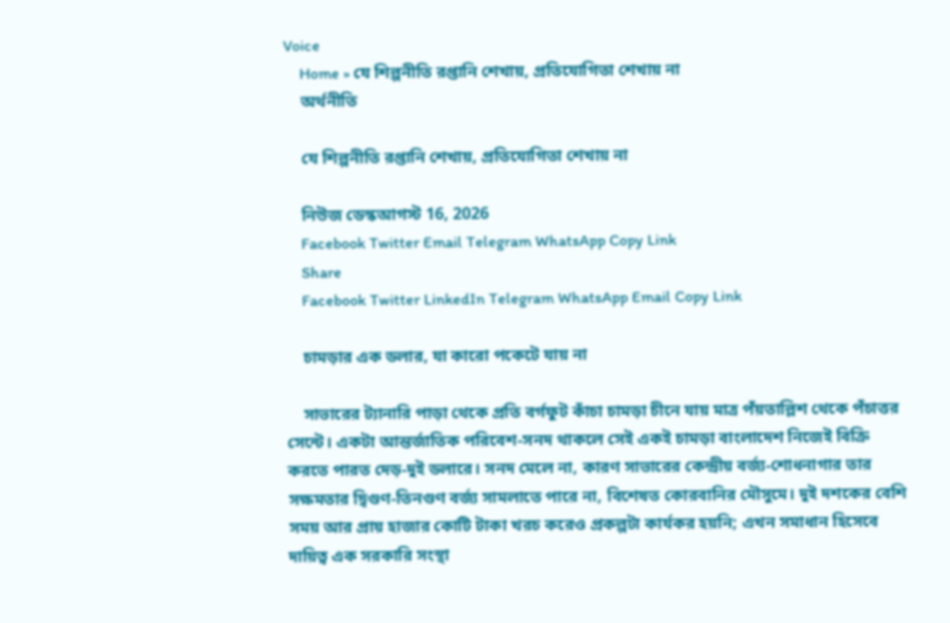Voice
    Home » যে শিল্পনীতি রপ্তানি শেখায়, প্রতিযোগিতা শেখায় না
    অর্থনীতি

    যে শিল্পনীতি রপ্তানি শেখায়, প্রতিযোগিতা শেখায় না

    নিউজ ডেস্কআগস্ট 16, 2026
    Facebook Twitter Email Telegram WhatsApp Copy Link
    Share
    Facebook Twitter LinkedIn Telegram WhatsApp Email Copy Link

    চামড়ার এক ডলার, যা কারো পকেটে যায় না

    সাভারের ট্যানারি পাড়া থেকে প্রতি বর্গফুট কাঁচা চামড়া চীনে যায় মাত্র পঁয়তাল্লিশ থেকে পঁচাত্তর সেন্টে। একটা আন্তর্জাতিক পরিবেশ-সনদ থাকলে সেই একই চামড়া বাংলাদেশ নিজেই বিক্রি করতে পারত দেড়-দুই ডলারে। সনদ মেলে না, কারণ সাভারের কেন্দ্রীয় বর্জ্য-শোধনাগার তার সক্ষমতার দ্বিগুণ-তিনগুণ বর্জ্য সামলাতে পারে না, বিশেষত কোরবানির মৌসুমে। দুই দশকের বেশি সময় আর প্রায় হাজার কোটি টাকা খরচ করেও প্রকল্পটা কার্যকর হয়নি; এখন সমাধান হিসেবে দায়িত্ব এক সরকারি সংস্থা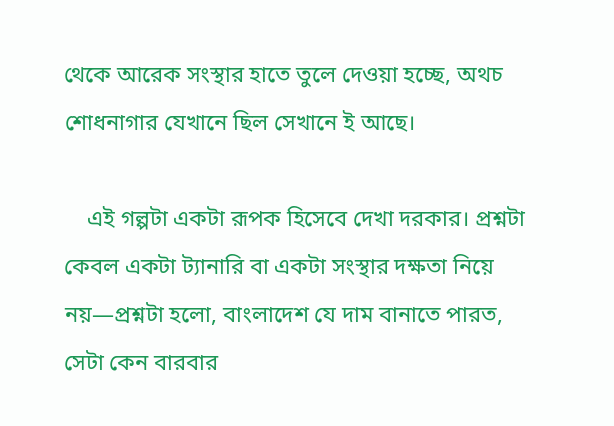থেকে আরেক সংস্থার হাতে তুলে দেওয়া হচ্ছে, অথচ শোধনাগার যেখানে ছিল সেখানে ই আছে।

    এই গল্পটা একটা রূপক হিসেবে দেখা দরকার। প্রশ্নটা কেবল একটা ট্যানারি বা একটা সংস্থার দক্ষতা নিয়ে নয়—প্রশ্নটা হলো, বাংলাদেশ যে দাম বানাতে পারত, সেটা কেন বারবার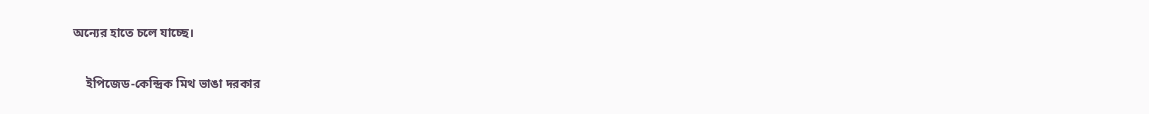অন্যের হাতে চলে যাচ্ছে।

    ইপিজেড-কেন্দ্রিক মিথ ভাঙা দরকার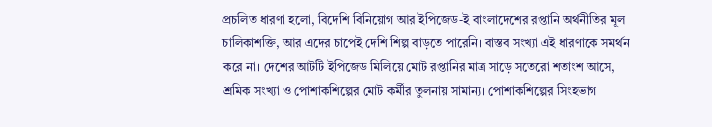প্রচলিত ধারণা হলো, বিদেশি বিনিয়োগ আর ইপিজেড-ই বাংলাদেশের রপ্তানি অর্থনীতির মূল চালিকাশক্তি, আর এদের চাপেই দেশি শিল্প বাড়তে পারেনি। বাস্তব সংখ্যা এই ধারণাকে সমর্থন করে না। দেশের আটটি ইপিজেড মিলিয়ে মোট রপ্তানির মাত্র সাড়ে সতেরো শতাংশ আসে, শ্রমিক সংখ্যা ও পোশাকশিল্পের মোট কর্মীর তুলনায় সামান্য। পোশাকশিল্পের সিংহভাগ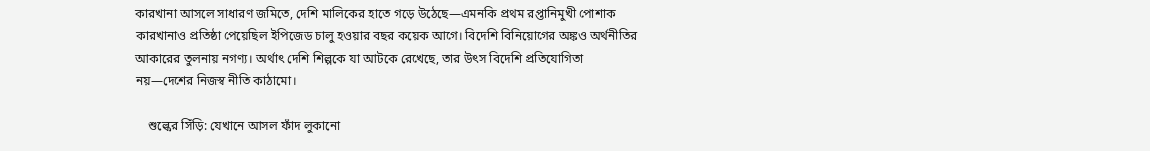কারখানা আসলে সাধারণ জমিতে, দেশি মালিকের হাতে গড়ে উঠেছে—এমনকি প্রথম রপ্তানিমুখী পোশাক কারখানাও প্রতিষ্ঠা পেয়েছিল ইপিজেড চালু হওয়ার বছর কয়েক আগে। বিদেশি বিনিয়োগের অঙ্কও অর্থনীতির আকারের তুলনায় নগণ্য। অর্থাৎ দেশি শিল্পকে যা আটকে রেখেছে, তার উৎস বিদেশি প্রতিযোগিতা নয়—দেশের নিজস্ব নীতি কাঠামো।

    শুল্কের সিঁড়ি: যেখানে আসল ফাঁদ লুকানো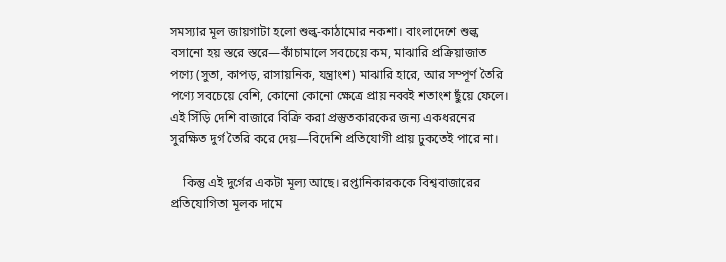সমস্যার মূল জায়গাটা হলো শুল্ক-কাঠামোর নকশা। বাংলাদেশে শুল্ক বসানো হয় স্তরে স্তরে—কাঁচামালে সবচেয়ে কম, মাঝারি প্রক্রিয়াজাত পণ্যে (সুতা, কাপড়, রাসায়নিক, যন্ত্রাংশ) মাঝারি হারে, আর সম্পূর্ণ তৈরি পণ্যে সবচেয়ে বেশি, কোনো কোনো ক্ষেত্রে প্রায় নব্বই শতাংশ ছুঁয়ে ফেলে। এই সিঁড়ি দেশি বাজারে বিক্রি করা প্রস্তুতকারকের জন্য একধরনের সুরক্ষিত দুর্গ তৈরি করে দেয়—বিদেশি প্রতিযোগী প্রায় ঢুকতেই পারে না।

    কিন্তু এই দুর্গের একটা মূল্য আছে। রপ্তানিকারককে বিশ্ববাজারের প্রতিযোগিতা মূলক দামে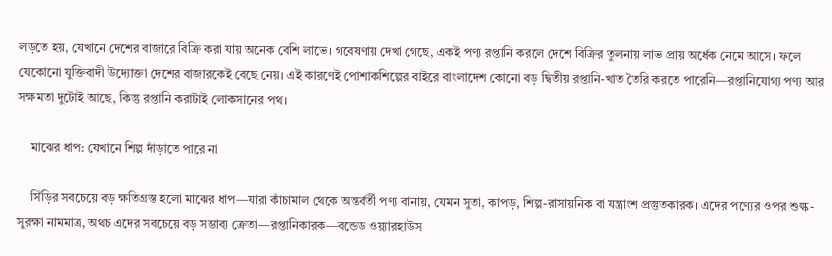লড়তে হয়, যেখানে দেশের বাজারে বিক্রি করা যায় অনেক বেশি লাভে। গবেষণায় দেখা গেছে, একই পণ্য রপ্তানি করলে দেশে বিক্রির তুলনায় লাভ প্রায় অর্ধেক নেমে আসে। ফলে যেকোনো যুক্তিবাদী উদ্যোক্তা দেশের বাজারকেই বেছে নেয়। এই কারণেই পোশাকশিল্পের বাইরে বাংলাদেশ কোনো বড় দ্বিতীয় রপ্তানি-খাত তৈরি করতে পারেনি—রপ্তানিযোগ্য পণ্য আর সক্ষমতা দুটোই আছে, কিন্তু রপ্তানি করাটাই লোকসানের পথ।

    মাঝের ধাপ: যেখানে শিল্প দাঁড়াতে পারে না

    সিঁড়ির সবচেয়ে বড় ক্ষতিগ্রস্ত হলো মাঝের ধাপ—যারা কাঁচামাল থেকে অন্তর্বর্তী পণ্য বানায়, যেমন সুতা, কাপড়, শিল্প-রাসায়নিক বা যন্ত্রাংশ প্রস্তুতকারক। এদের পণ্যের ওপর শুল্ক-সুরক্ষা নামমাত্র, অথচ এদের সবচেয়ে বড় সম্ভাব্য ক্রেতা—রপ্তানিকারক—বন্ডেড ওয়্যারহাউস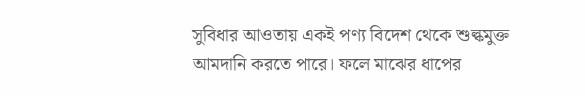সুবিধার আওতায় একই পণ্য বিদেশ থেকে শুল্কমুক্ত আমদানি করতে পারে। ফলে মাঝের ধাপের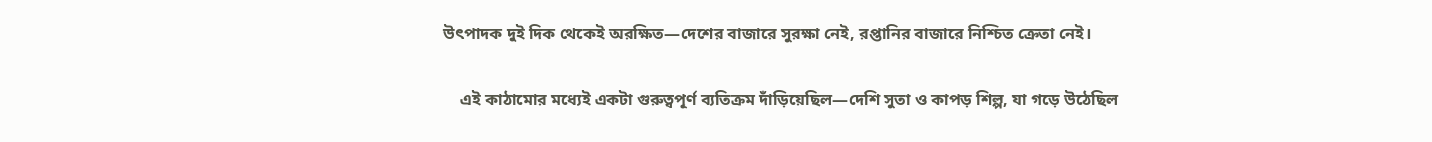উৎপাদক দুই দিক থেকেই অরক্ষিত—দেশের বাজারে সুরক্ষা নেই, রপ্তানির বাজারে নিশ্চিত ক্রেতা নেই।

    এই কাঠামোর মধ্যেই একটা গুরুত্বপূর্ণ ব্যতিক্রম দাঁড়িয়েছিল—দেশি সুতা ও কাপড় শিল্প, যা গড়ে উঠেছিল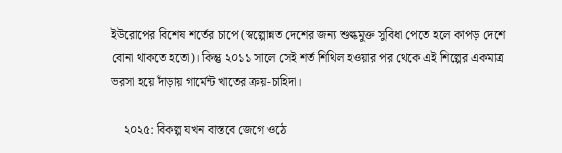ইউরোপের বিশেষ শর্তের চাপে (স্বল্পোন্নত দেশের জন্য শুল্কমুক্ত সুবিধা পেতে হলে কাপড় দেশে বোনা থাকতে হতো)। কিন্তু ২০১১ সালে সেই শর্ত শিথিল হওয়ার পর থেকে এই শিল্পের একমাত্র ভরসা হয়ে দাঁড়ায় গার্মেন্ট খাতের ক্রয়-চাহিদা।

    ২০২৫: বিকল্প যখন বাস্তবে জেগে ওঠে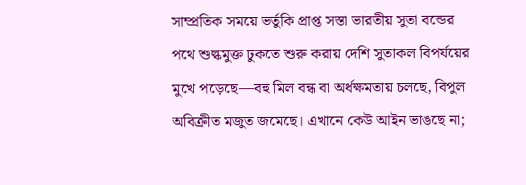সাম্প্রতিক সময়ে ভর্তুকি প্রাপ্ত সস্তা ভারতীয় সুতা বন্ডের পথে শুল্কমুক্ত ঢুকতে শুরু করায় দেশি সুতাকল বিপর্যয়ের মুখে পড়েছে—বহু মিল বন্ধ বা অর্ধক্ষমতায় চলছে, বিপুল অবিক্রীত মজুত জমেছে। এখানে কেউ আইন ভাঙছে না;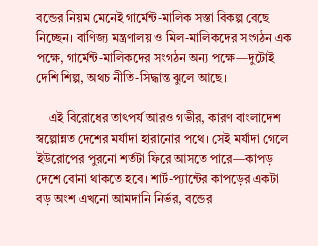বন্ডের নিয়ম মেনেই গার্মেন্ট-মালিক সস্তা বিকল্প বেছে নিচ্ছেন। বাণিজ্য মন্ত্রণালয় ও মিল-মালিকদের সংগঠন এক পক্ষে, গার্মেন্ট-মালিকদের সংগঠন অন্য পক্ষে—দুটোই দেশি শিল্প, অথচ নীতি-সিদ্ধান্ত ঝুলে আছে।

    এই বিরোধের তাৎপর্য আরও গভীর, কারণ বাংলাদেশ স্বল্পোন্নত দেশের মর্যাদা হারানোর পথে। সেই মর্যাদা গেলে ইউরোপের পুরনো শর্তটা ফিরে আসতে পারে—কাপড় দেশে বোনা থাকতে হবে। শার্ট-প্যান্টের কাপড়ের একটা বড় অংশ এখনো আমদানি নির্ভর, বন্ডের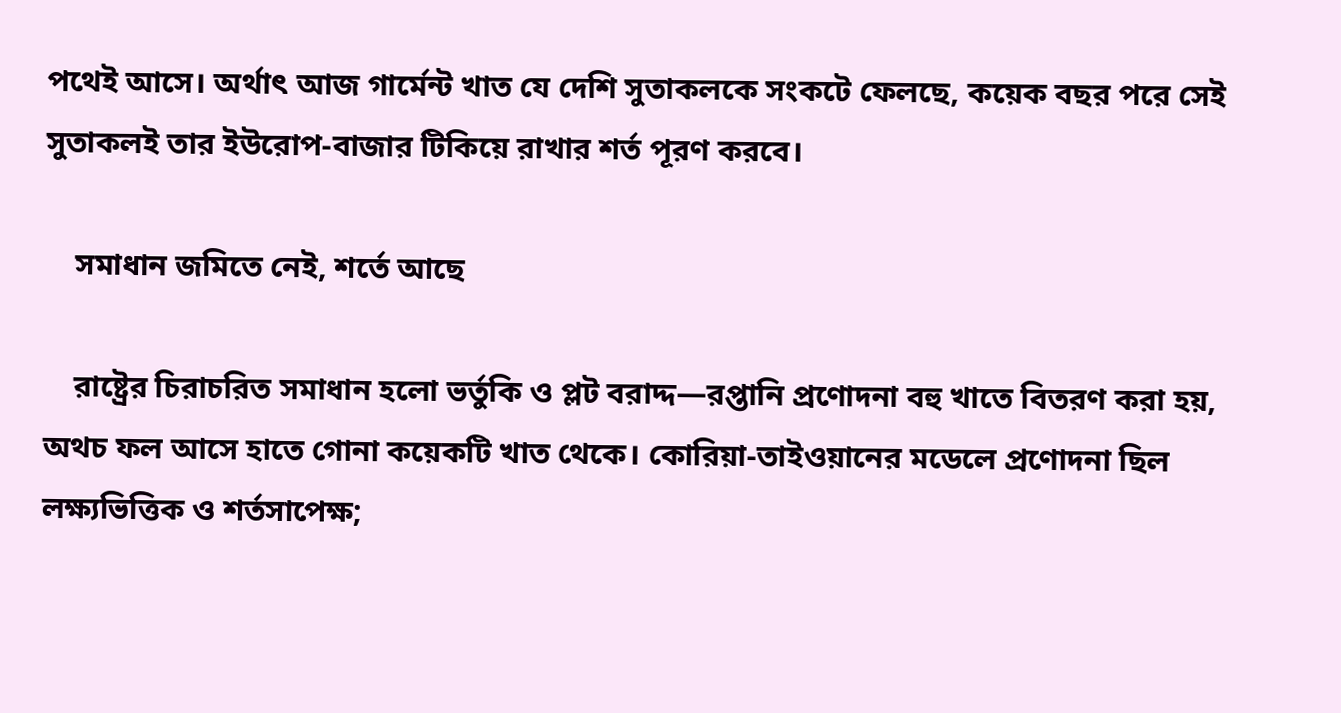পথেই আসে। অর্থাৎ আজ গার্মেন্ট খাত যে দেশি সুতাকলকে সংকটে ফেলছে, কয়েক বছর পরে সেই সুতাকলই তার ইউরোপ-বাজার টিকিয়ে রাখার শর্ত পূরণ করবে।

    সমাধান জমিতে নেই, শর্তে আছে

    রাষ্ট্রের চিরাচরিত সমাধান হলো ভর্তুকি ও প্লট বরাদ্দ—রপ্তানি প্রণোদনা বহু খাতে বিতরণ করা হয়, অথচ ফল আসে হাতে গোনা কয়েকটি খাত থেকে। কোরিয়া-তাইওয়ানের মডেলে প্রণোদনা ছিল লক্ষ্যভিত্তিক ও শর্তসাপেক্ষ;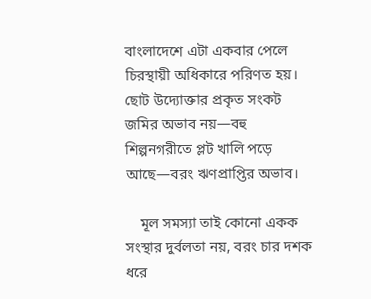বাংলাদেশে এটা একবার পেলে চিরস্থায়ী অধিকারে পরিণত হয়। ছোট উদ্যোক্তার প্রকৃত সংকট জমির অভাব নয়—বহু শিল্পনগরীতে প্লট খালি পড়ে আছে—বরং ঋণপ্রাপ্তির অভাব।

    মূল সমস্যা তাই কোনো একক সংস্থার দুর্বলতা নয়, বরং চার দশক ধরে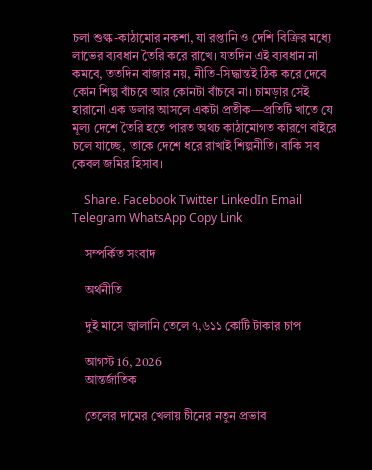চলা শুল্ক-কাঠামোর নকশা, যা রপ্তানি ও দেশি বিক্রির মধ্যে লাভের ব্যবধান তৈরি করে রাখে। যতদিন এই ব্যবধান না কমবে, ততদিন বাজার নয়, নীতি-সিদ্ধান্তই ঠিক করে দেবে কোন শিল্প বাঁচবে আর কোনটা বাঁচবে না। চামড়ার সেই হারানো এক ডলার আসলে একটা প্রতীক—প্রতিটি খাতে যে মূল্য দেশে তৈরি হতে পারত অথচ কাঠামোগত কারণে বাইরে চলে যাচ্ছে, তাকে দেশে ধরে রাখাই শিল্পনীতি। বাকি সব কেবল জমির হিসাব।

    Share. Facebook Twitter LinkedIn Email Telegram WhatsApp Copy Link

    সম্পর্কিত সংবাদ

    অর্থনীতি

    দুই মাসে জ্বালানি তেলে ৭,৬১১ কোটি টাকার চাপ

    আগস্ট 16, 2026
    আন্তর্জাতিক

    তেলের দামের খেলায় চীনের নতুন প্রভাব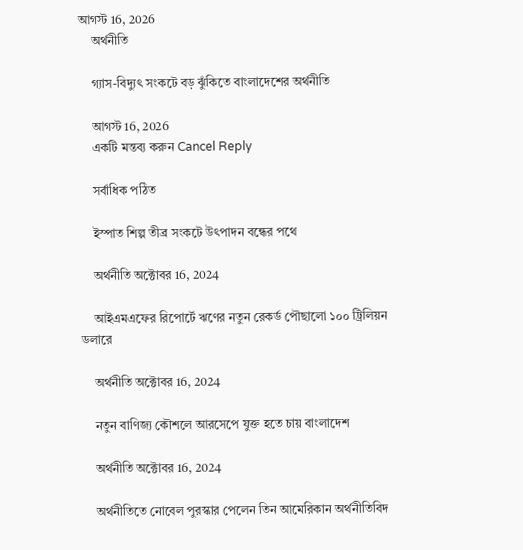আগস্ট 16, 2026
    অর্থনীতি

    গ্যাস-বিদ্যুৎ সংকটে বড় ঝুঁকিতে বাংলাদেশের অর্থনীতি

    আগস্ট 16, 2026
    একটি মন্তব্য করুন Cancel Reply

    সর্বাধিক পঠিত

    ইস্পাত শিল্প তীব্র সংকটে উৎপাদন বন্ধের পথে

    অর্থনীতি অক্টোবর 16, 2024

    আইএমএফের রিপোর্টে ঋণের নতুন রেকর্ড পৌছালো ১০০ ট্রিলিয়ন ডলারে

    অর্থনীতি অক্টোবর 16, 2024

    নতুন বাণিজ্য কৌশলে আরসেপে যুক্ত হতে চায় বাংলাদেশ

    অর্থনীতি অক্টোবর 16, 2024

    অর্থনীতিতে নোবেল পুরস্কার পেলেন তিন আমেরিকান অর্থনীতিবিদ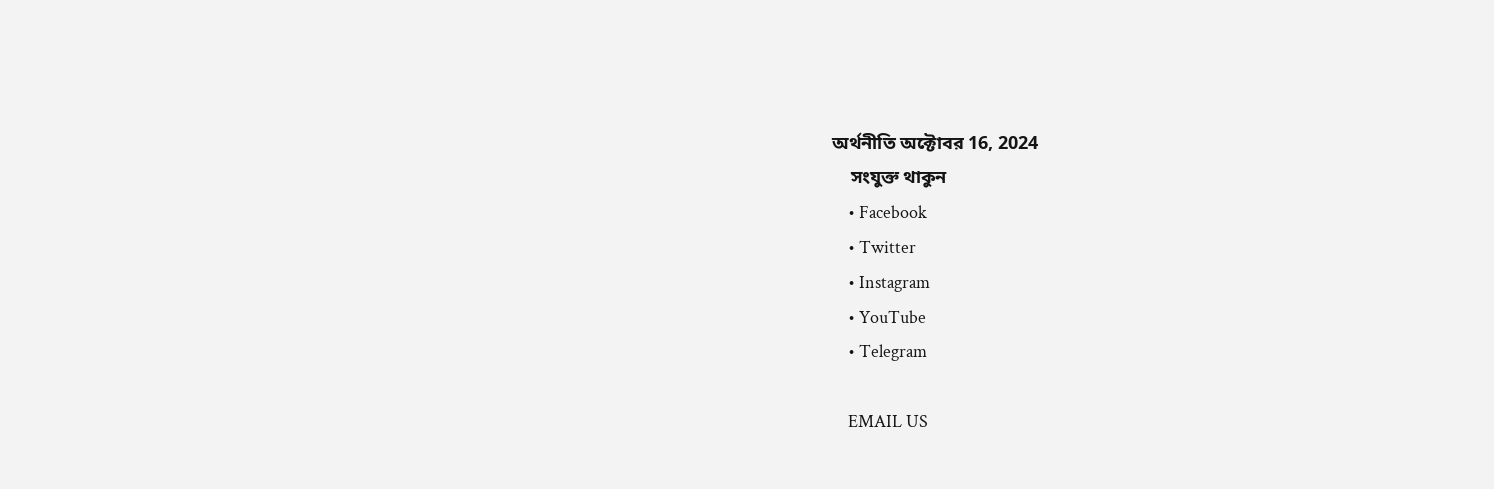অর্থনীতি অক্টোবর 16, 2024
    সংযুক্ত থাকুন
    • Facebook
    • Twitter
    • Instagram
    • YouTube
    • Telegram

    EMAIL US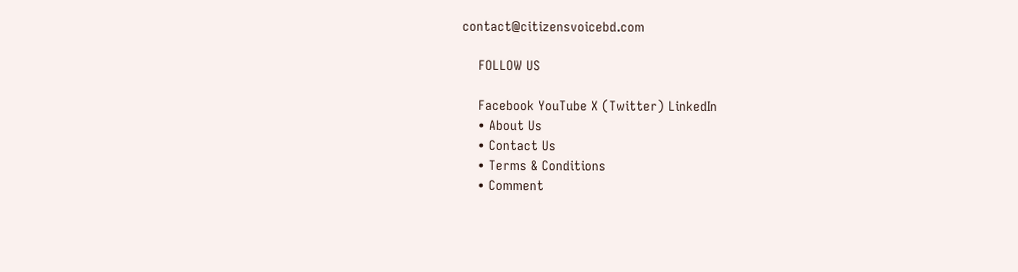contact@citizensvoicebd.com

    FOLLOW US

    Facebook YouTube X (Twitter) LinkedIn
    • About Us
    • Contact Us
    • Terms & Conditions
    • Comment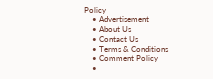Policy
    • Advertisement
    • About Us
    • Contact Us
    • Terms & Conditions
    • Comment Policy
    •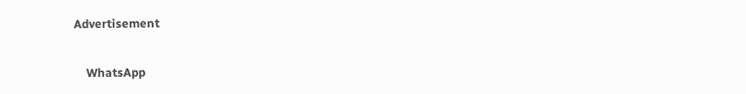Advertisement

    WhatsApp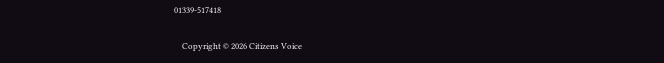01339-517418

    Copyright © 2026 Citizens Voice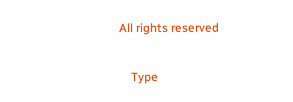All rights reserved

    Type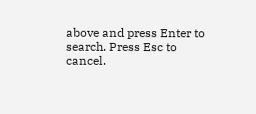above and press Enter to search. Press Esc to cancel.